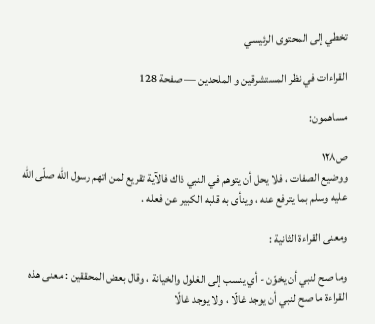تخطي إلى المحتوى الرئيسي

القراءات في نظر المستشرقين و الملحدين — صفحة 128

مساهمون:

ص١٢٨
ووضيع الصفات ، فلا يحل أن يتوهم في النبي ذاك فالآية تقريع لمن اتهم رسول اللّه صلّى اللّه عليه وسلم بما يترفع عنه ، وينأى به قلبه الكبير عن فعله .

ومعنى القراءة الثانية :

وما صح لنبي أن يخوّن - أي ينسب إلى الغلول والخيانة ، وقال بعض المحققين : معنى هذه القراءة ما صح لنبي أن يوجد غالّا ، ولا يوجد غالّا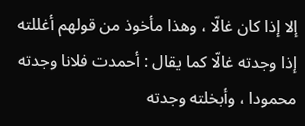إلا إذا كان غالّا ، وهذا مأخوذ من قولهم أغللته إذا وجدته غالّا كما يقال : أحمدت فلانا وجدته محمودا ، وأبخلته وجدته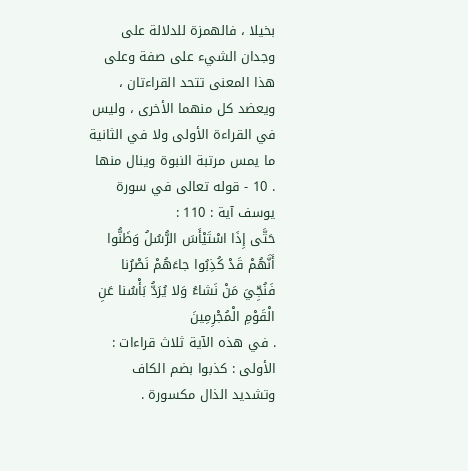بخيلا ، فالهمزة للدلالة على وجدان الشيء على صفة وعلى هذا المعنى تتحد القراءتان ، ويعضد كل منهما الأخرى ، وليس في القراءة الأولى ولا في الثانية ما يمس مرتبة النبوة وينال منها . 10 - قوله تعالى في سورة يوسف آية : 110 :
حَتَّى إِذَا اسْتَيْأَسَ الرُّسُلُ وَظَنُّوا أَنَّهُمْ قَدْ كُذِبُوا جاءَهُمْ نَصْرُنا فَنُجِّيَ مَنْ نَشاءُ وَلا يُرَدُّ بَأْسُنا عَنِ الْقَوْمِ الْمُجْرِمِينَ
. في هذه الآية ثلاث قراءات : الأولى : كذبوا بضم الكاف وتشديد الذال مكسورة .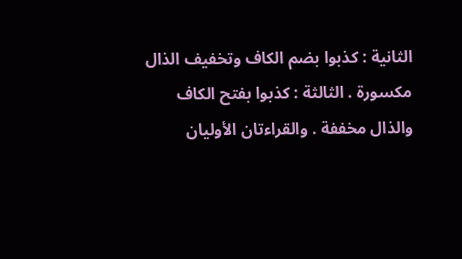الثانية : كذبوا بضم الكاف وتخفيف الذال مكسورة . الثالثة : كذبوا بفتح الكاف والذال مخففة . والقراءتان الأوليان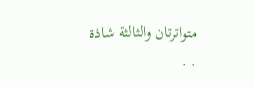متواترتان والثالثة شاذة . .